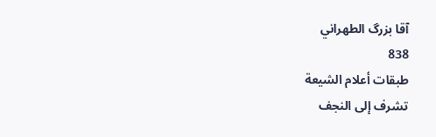آقا بزرگ الطهراني
838
طبقات أعلام الشيعة
تشرف إلى النجف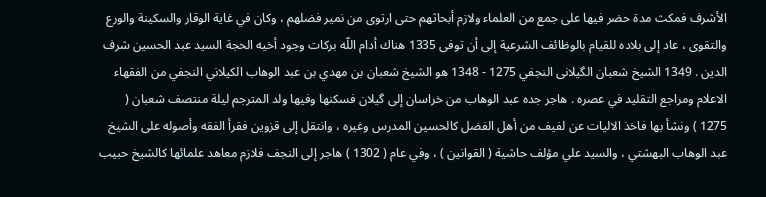الأشرف فمكث مدة حضر فيها على جمع من العلماء ولازم أبحاثهم حتى ارتوى من نمير فضلهم ، وكان في غاية الوقار والسكينة والورع والتقوى ، عاد إلى بلاده للقيام بالوظائف الشرعية إلى أن توفى 1335 هناك أدام اللّه بركات وجود أخيه الحجة السيد عبد الحسين شرف الدين . 1349 الشيخ شعبان الگيلانى النجفي 1275 - 1348 هو الشيخ شعبان بن مهدي بن عبد الوهاب الكيلاني النجفي من الفقهاء الاعلام ومراجع التقليد في عصره . هاجر جده عبد الوهاب من خراسان إلى گيلان فسكنها وفيها ولد المترجم ليلة منتصف شعبان ( 1275 ) ونشأ بها فاخذ الاليات عن لفيف من أهل الفضل كالحسين المدرس وغيره ، وانتقل إلى قزوين فقرأ الفقه وأصوله على الشيخ عبد الوهاب البهشتي ، والسيد علي مؤلف حاشية ( القوانين ) ، وفي عام ( 1302 ) هاجر إلى النجف فلازم معاهد علمائها كالشيخ حبيب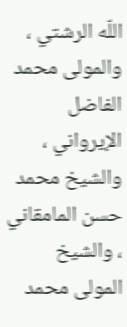اللّه الرشتي ، والمولى محمد الفاضل الإيرواني ، والشيخ محمد حسن المامقاني ، والشيخ المولى محمد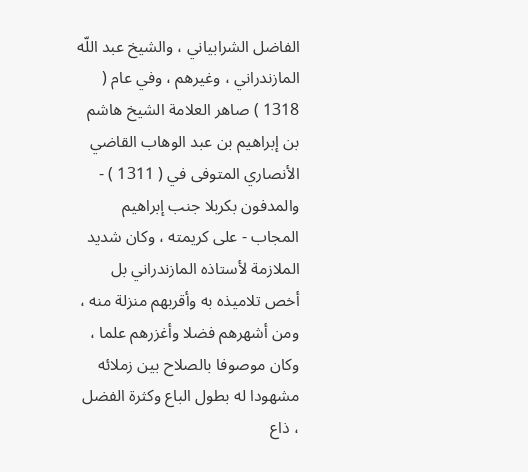الفاضل الشرابياني ، والشيخ عبد اللّه المازندراني ، وغيرهم ، وفي عام ( 1318 ) صاهر العلامة الشيخ هاشم بن إبراهيم بن عبد الوهاب القاضي الأنصاري المتوفى في ( 1311 ) - والمدفون بكربلا جنب إبراهيم المجاب - على كريمته ، وكان شديد الملازمة لأستاذه المازندراني بل أخص تلاميذه به وأقربهم منزلة منه ، ومن أشهرهم فضلا وأغزرهم علما ، وكان موصوفا بالصلاح بين زملائه مشهودا له بطول الباع وكثرة الفضل ، ذاع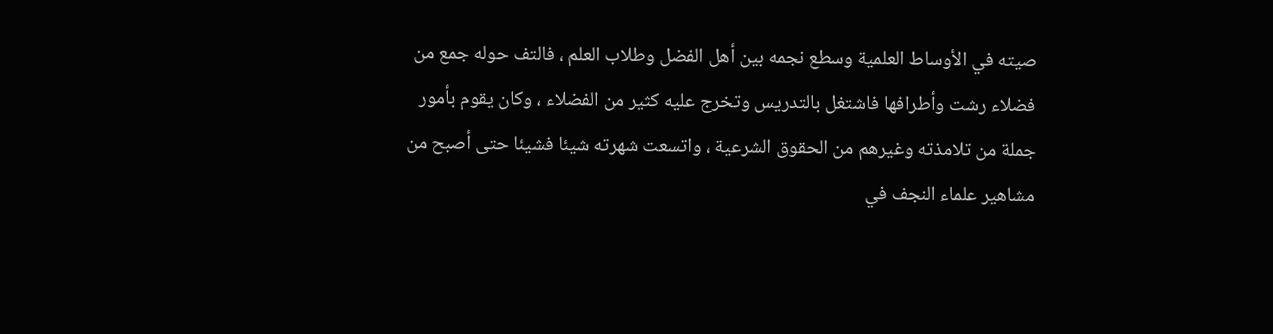صيته في الأوساط العلمية وسطع نجمه بين أهل الفضل وطلاب العلم ، فالتف حوله جمع من فضلاء رشت وأطرافها فاشتغل بالتدريس وتخرج عليه كثير من الفضلاء ، وكان يقوم بأمور جملة من تلامذته وغيرهم من الحقوق الشرعية ، واتسعت شهرته شيئا فشيئا حتى أصبح من مشاهير علماء النجف في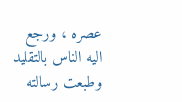عصره ، ورجع اليه الناس بالتقليد وطبعت رسالته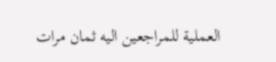العملية للمراجعين اليه ثمان مرات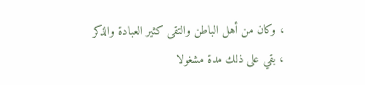، وكان من أهل الباطن والتقى كثير العبادة والذكر ، بقي على ذلك مدة مشغولا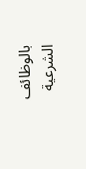بالوظائف الشرعية